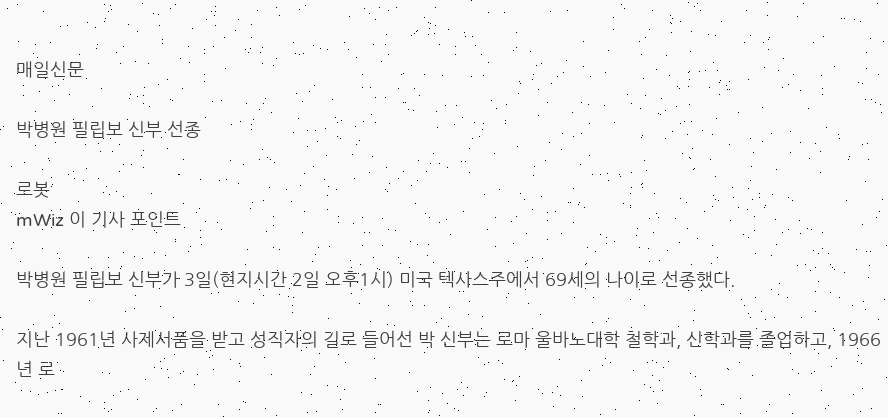매일신문

박병원 필립보 신부 선종

로봇
mWiz 이 기사 포인트

박병원 필립보 신부가 3일(현지시간 2일 오후1시) 미국 텍사스주에서 69세의 나이로 선종했다.

지난 1961년 사제서품을 받고 성직자의 길로 들어선 박 신부는 로마 울바노대학 철학과, 신학과를 졸업하고, 1966년 로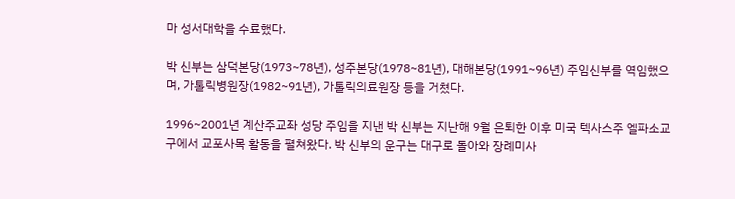마 성서대학을 수료했다.

박 신부는 삼덕본당(1973~78년), 성주본당(1978~81년), 대해본당(1991~96년) 주임신부를 역임했으며, 가톨릭병원장(1982~91년), 가톨릭의료원장 등을 거쳤다.

1996~2001년 계산주교좌 성당 주임을 지낸 박 신부는 지난해 9월 은퇴한 이후 미국 텍사스주 엘파소교구에서 교포사목 활동을 펼쳐왔다. 박 신부의 운구는 대구로 돌아와 장례미사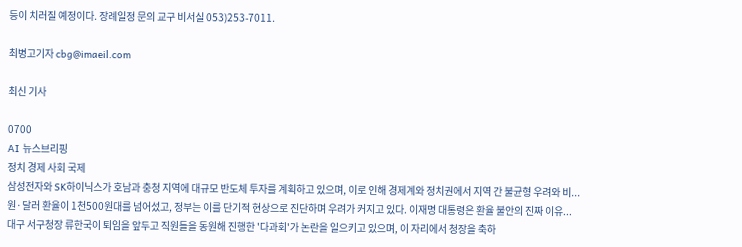등이 치러질 예정이다. 장례일정 문의 교구 비서실 053)253-7011.

최병고기자 cbg@imaeil.com

최신 기사

0700
AI 뉴스브리핑
정치 경제 사회 국제
삼성전자와 SK하이닉스가 호남과 충청 지역에 대규모 반도체 투자를 계획하고 있으며, 이로 인해 경제계와 정치권에서 지역 간 불균형 우려와 비...
원·달러 환율이 1천500원대를 넘어섰고, 정부는 이를 단기적 현상으로 진단하며 우려가 커지고 있다. 이재명 대통령은 환율 불안의 진짜 이유...
대구 서구청장 류한국이 퇴임을 앞두고 직원들을 동원해 진행한 '다과회'가 논란을 일으키고 있으며, 이 자리에서 청장을 축하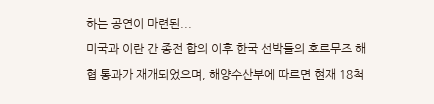하는 공연이 마련된...
미국과 이란 간 종전 합의 이후 한국 선박들의 호르무즈 해협 통과가 재개되었으며, 해양수산부에 따르면 현재 18척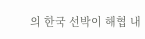의 한국 선박이 해협 내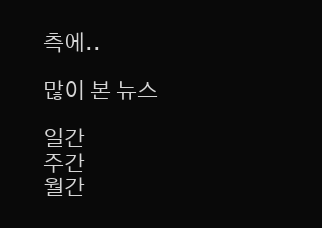측에..

많이 본 뉴스

일간
주간
월간